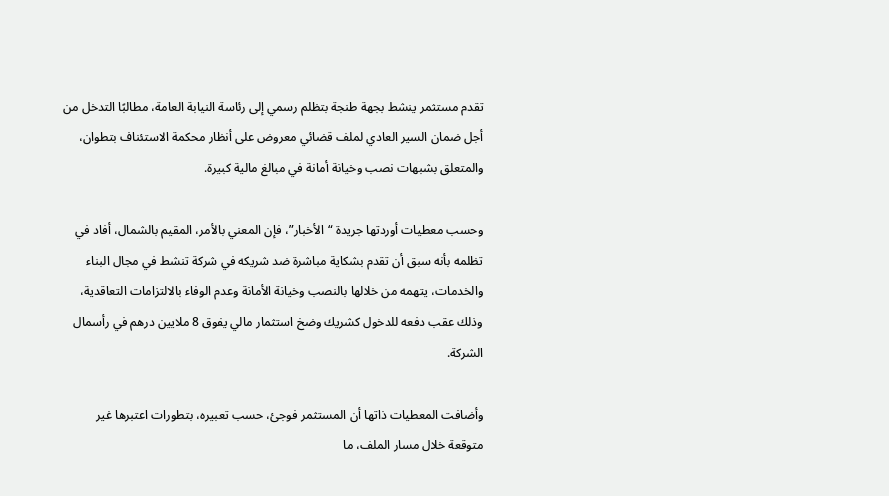تقدم مستثمر ينشط بجهة طنجة بتظلم رسمي إلى رئاسة النيابة العامة، مطالبًا التدخل من أجل ضمان السير العادي لملف قضائي معروض على أنظار محكمة الاستئناف بتطوان، والمتعلق بشبهات نصب وخيانة أمانة في مبالغ مالية كبيرة.

وحسب معطيات أوردتها جريدة “الأخبار”، فإن المعني بالأمر، المقيم بالشمال، أفاد في تظلمه بأنه سبق أن تقدم بشكاية مباشرة ضد شريكه في شركة تنشط في مجال البناء والخدمات، يتهمه من خلالها بالنصب وخيانة الأمانة وعدم الوفاء بالالتزامات التعاقدية، وذلك عقب دفعه للدخول كشريك وضخ استثمار مالي يفوق 8 ملايين درهم في رأسمال الشركة.

وأضافت المعطيات ذاتها أن المستثمر فوجئ، حسب تعبيره، بتطورات اعتبرها غير متوقعة خلال مسار الملف، ما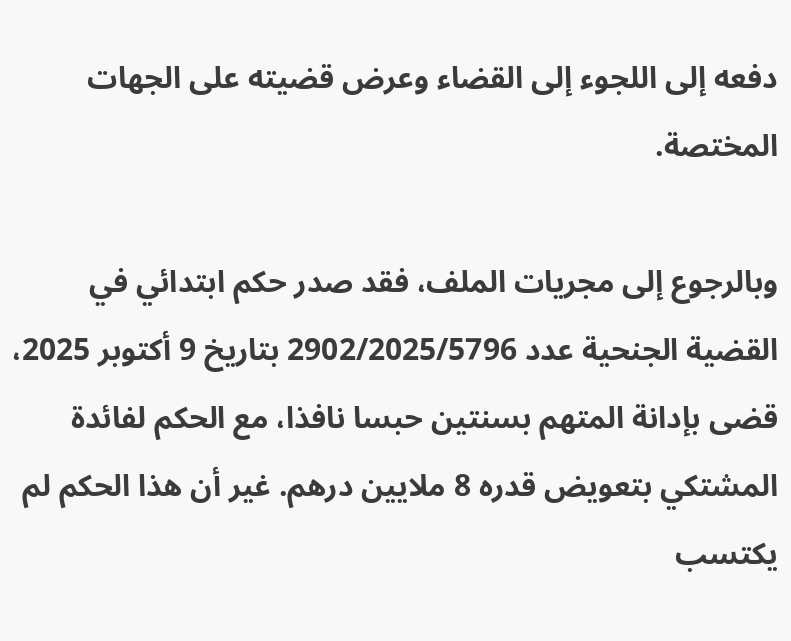دفعه إلى اللجوء إلى القضاء وعرض قضيته على الجهات المختصة.

وبالرجوع إلى مجريات الملف، فقد صدر حكم ابتدائي في القضية الجنحية عدد 2902/2025/5796 بتاريخ 9 أكتوبر 2025، قضى بإدانة المتهم بسنتين حبسا نافذا، مع الحكم لفائدة المشتكي بتعويض قدره 8 ملايين درهم. غير أن هذا الحكم لم يكتسب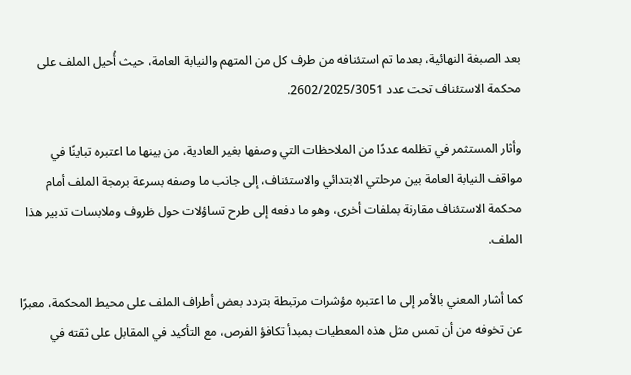بعد الصبغة النهائية، بعدما تم استئنافه من طرف كل من المتهم والنيابة العامة، حيث أُحيل الملف على محكمة الاستئناف تحت عدد 2602/2025/3051.

وأثار المستثمر في تظلمه عددًا من الملاحظات التي وصفها بغير العادية، من بينها ما اعتبره تباينًا في مواقف النيابة العامة بين مرحلتي الابتدائي والاستئناف، إلى جانب ما وصفه بسرعة برمجة الملف أمام محكمة الاستئناف مقارنة بملفات أخرى، وهو ما دفعه إلى طرح تساؤلات حول ظروف وملابسات تدبير هذا الملف.

كما أشار المعني بالأمر إلى ما اعتبره مؤشرات مرتبطة بتردد بعض أطراف الملف على محيط المحكمة، معبرًا عن تخوفه من أن تمس مثل هذه المعطيات بمبدأ تكافؤ الفرص، مع التأكيد في المقابل على ثقته في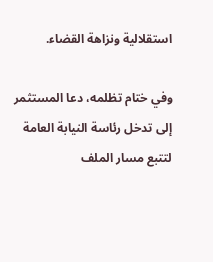استقلالية ونزاهة القضاء.

وفي ختام تظلمه، دعا المستثمر إلى تدخل رئاسة النيابة العامة لتتبع مسار الملف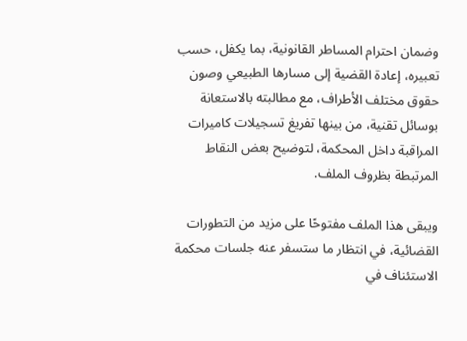وضمان احترام المساطر القانونية، بما يكفل، حسب تعبيره، إعادة القضية إلى مسارها الطبيعي وصون حقوق مختلف الأطراف، مع مطالبته بالاستعانة بوسائل تقنية، من بينها تفريغ تسجيلات كاميرات المراقبة داخل المحكمة، لتوضيح بعض النقاط المرتبطة بظروف الملف.

ويبقى هذا الملف مفتوحًا على مزيد من التطورات القضائية، في انتظار ما ستسفر عنه جلسات محكمة الاستئناف في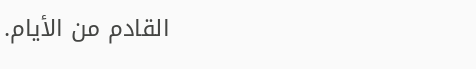القادم من الأيام.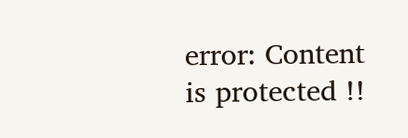error: Content is protected !!